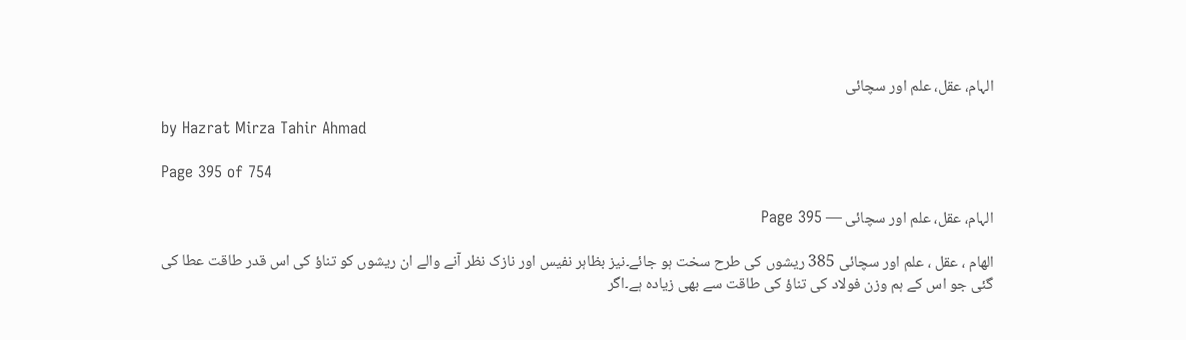الہام، عقل، علم اور سچائی

by Hazrat Mirza Tahir Ahmad

Page 395 of 754

الہام، عقل، علم اور سچائی — Page 395

الهام ، عقل ، علم اور سچائی 385 ریشوں کی طرح سخت ہو جائے۔نیز بظاہر نفیس اور نازک نظر آنے والے ان ریشوں کو تناؤ کی اس قدر طاقت عطا کی گئی جو اس کے ہم وزن فولاد کی تناؤ کی طاقت سے بھی زیادہ ہے۔اگر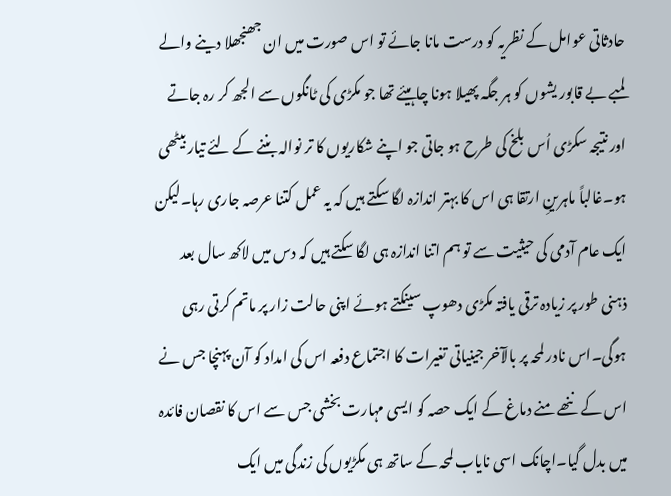حادثاتی عوامل کے نظریہ کو درست مانا جائے تو اس صورت میں ان جھنجھلا دینے والے لمبے بے قابور یشوں کو ہر جگہ پھیلا ہونا چاہیئے تھا جو مکڑی کی ٹانگوں سے الجھ کر رہ جاتے اور نتیجہ سکڑی اُس بلخ کی طرح ہو جاتی جو اپنے شکاریوں کا تر نوالہ بننے کے لئے تیار بیٹھی ہو۔غالباً ماہرینِ ارتقا ہی اس کا بہتر اندازہ لگا سکتے ہیں کہ یہ عمل کتنا عرصہ جاری رہا۔لیکن ایک عام آدمی کی حیثیت سے تو ہم اتنا اندازہ ہی لگا سکتے ہیں کہ دس میں لاکھ سال بعد ذہنی طور پر زیادہ ترقی یافتہ مکڑی دھوپ سینکتے ہوئے اپنی حالت زار پر ماتم کرتی رہی ہوگی۔اس نادر لمحہ پر بالآخر جینیاتی تغیرات کا اجتماع دفعہ اس کی امداد کو آن پہنچا جس نے اس کے ننھے منے دماغ کے ایک حصہ کو ایسی مہارت بخشی جس سے اس کا نقصان فائدہ میں بدل گیا۔اچانک اسی نایاب لمحہ کے ساتھ ہی مکڑیوں کی زندگی میں ایک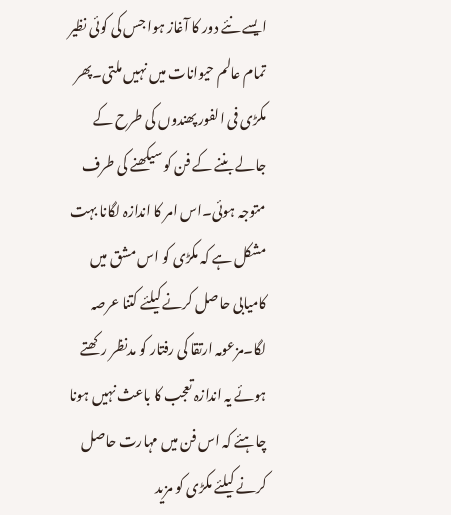ایسے نئے دور کا آغاز ہوا جس کی کوئی نظیر تمام عالم حیوانات میں نہیں ملتی۔پھر مکڑی فی الفور پھندوں کی طرح کے جالے بننے کے فن کو سیکھنے کی طرف متوجہ ہوئی۔اس امر کا اندازہ لگانا بہت مشکل ہے کہ مکڑی کو اس مشق میں کامیابی حاصل کرنے کیلئے کتنا عرصہ لگا۔مزعومہ ارتقا کی رفتار کو مدنظر رکھتے ہوئے یہ اندازہ تعجب کا باعث نہیں ہونا چاہئے کہ اس فن میں مہارت حاصل کرنے کیلئے مکڑی کو مزید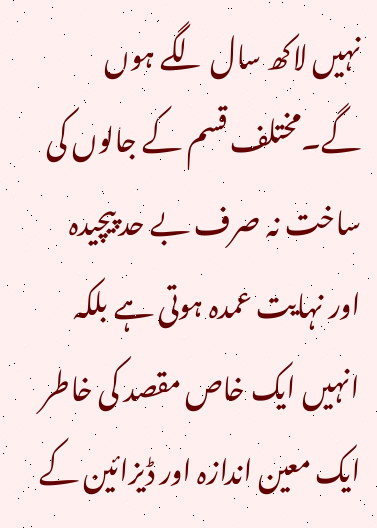نہیں لاکھ سال لگے ہوں گے۔مختلف قسم کے جالوں کی ساخت نہ صرف بے حد پیچیدہ اور نہایت عمدہ ہوتی ہے بلکہ انہیں ایک خاص مقصد کی خاطر ایک معین اندازہ اور ڈیزائین کے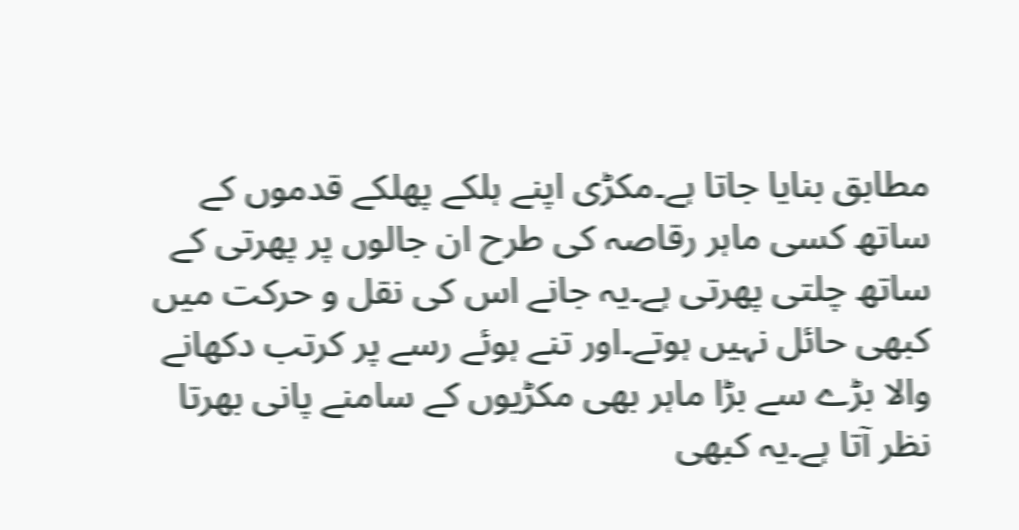مطابق بنایا جاتا ہے۔مکڑی اپنے ہلکے پھلکے قدموں کے ساتھ کسی ماہر رقاصہ کی طرح ان جالوں پر پھرتی کے ساتھ چلتی پھرتی ہے۔یہ جانے اس کی نقل و حرکت میں کبھی حائل نہیں ہوتے۔اور تنے ہوئے رسے پر کرتب دکھانے والا بڑے سے بڑا ماہر بھی مکڑیوں کے سامنے پانی بھرتا نظر آتا ہے۔یہ کبھی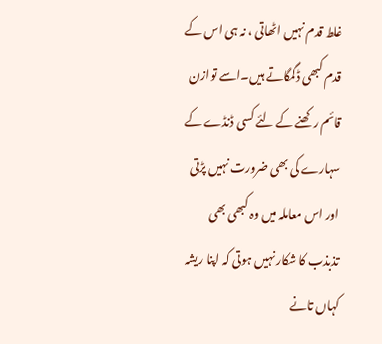غلط قدم نہیں اٹھاتی ، نہ ہی اس کے قدم کبھی ڈگمگاتے ہیں۔اسے توازن قائم رکھنے کے لئے کسی ڈنڈے کے سہارے کی بھی ضرورت نہیں پڑتی اور اس معاملہ میں وہ کبھی بھی تذبذب کا شکار نہیں ہوتی کہ اپنا ریشہ کہاں تانے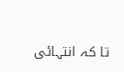تا کہ انتہائی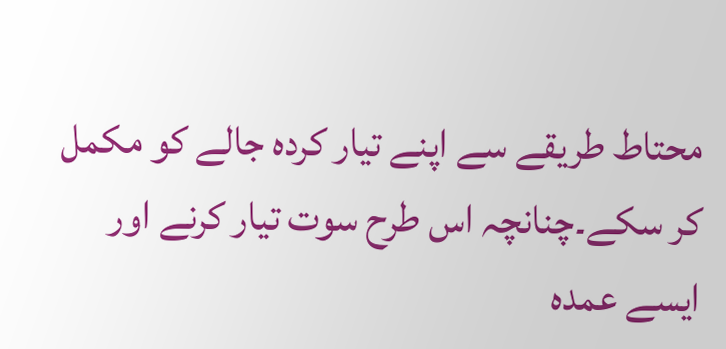محتاط طریقے سے اپنے تیار کردہ جالے کو مکمل کر سکے۔چنانچہ اس طرح سوت تیار کرنے اور ایسے عمدہ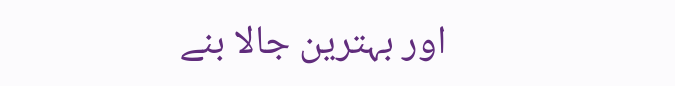اور بہترین جالا بنے